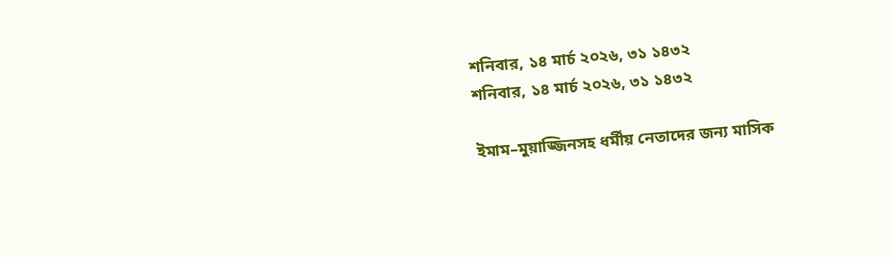শনিবার, ১৪ মার্চ ২০২৬, ৩১ ১৪৩২
শনিবার, ১৪ মার্চ ২০২৬, ৩১ ১৪৩২

ইমাম–মুয়াজ্জিনসহ ধর্মীয় নেতাদের জন্য মাসিক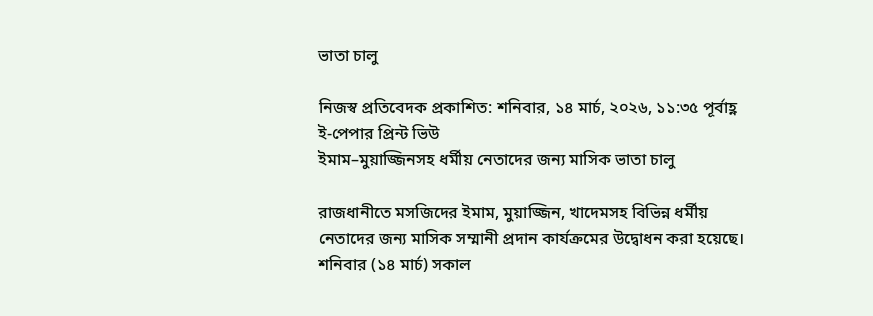ভাতা চালু

নিজস্ব প্রতিবেদক প্রকাশিত: শনিবার, ১৪ মার্চ, ২০২৬, ১১:৩৫ পূর্বাহ্ণ ই-পেপার প্রিন্ট ভিউ
ইমাম–মুয়াজ্জিনসহ ধর্মীয় নেতাদের জন্য মাসিক ভাতা চালু

রাজধানীতে মসজিদের ইমাম, মুয়াজ্জিন, খাদেমসহ বিভিন্ন ধর্মীয় নেতাদের জন্য মাসিক সম্মানী প্রদান কার্যক্রমের উদ্বোধন করা হয়েছে। শনিবার (১৪ মার্চ) সকাল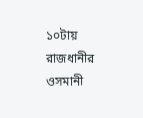১০টায় রাজধানীর ওসমানী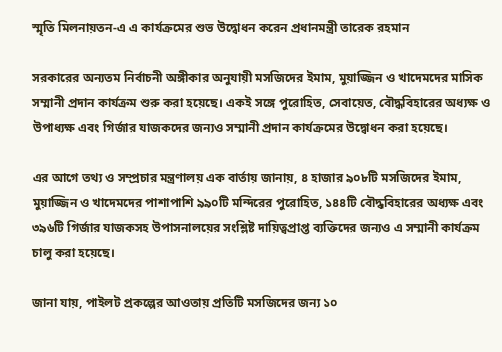স্মৃতি মিলনায়তন-এ এ কার্যক্রমের শুভ উদ্বোধন করেন প্রধানমন্ত্রী তারেক রহমান

সরকারের অন্যতম নির্বাচনী অঙ্গীকার অনুযায়ী মসজিদের ইমাম, মুয়াজ্জিন ও খাদেমদের মাসিক সম্মানী প্রদান কার্যক্রম শুরু করা হয়েছে। একই সঙ্গে পুরোহিত, সেবায়েত, বৌদ্ধবিহারের অধ্যক্ষ ও উপাধ্যক্ষ এবং গির্জার যাজকদের জন্যও সম্মানী প্রদান কার্যক্রমের উদ্বোধন করা হয়েছে।

এর আগে তথ্য ও সম্প্রচার মন্ত্রণালয় এক বার্তায় জানায়, ৪ হাজার ৯০৮টি মসজিদের ইমাম, মুয়াজ্জিন ও খাদেমদের পাশাপাশি ৯৯০টি মন্দিরের পুরোহিত, ১৪৪টি বৌদ্ধবিহারের অধ্যক্ষ এবং ৩৯৬টি গির্জার যাজকসহ উপাসনালয়ের সংশ্লিষ্ট দায়িত্বপ্রাপ্ত ব্যক্তিদের জন্যও এ সম্মানী কার্যক্রম চালু করা হয়েছে।

জানা যায়, পাইলট প্রকল্পের আওতায় প্রতিটি মসজিদের জন্য ১০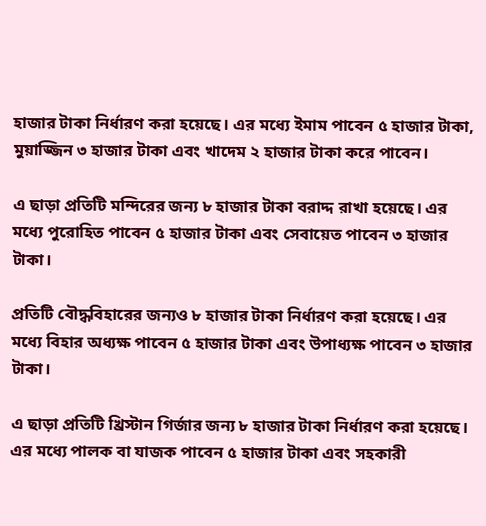হাজার টাকা নির্ধারণ করা হয়েছে। এর মধ্যে ইমাম পাবেন ৫ হাজার টাকা, মুয়াজ্জিন ৩ হাজার টাকা এবং খাদেম ২ হাজার টাকা করে পাবেন।

এ ছাড়া প্রতিটি মন্দিরের জন্য ৮ হাজার টাকা বরাদ্দ রাখা হয়েছে। এর মধ্যে পুরোহিত পাবেন ৫ হাজার টাকা এবং সেবায়েত পাবেন ৩ হাজার টাকা।

প্রতিটি বৌদ্ধবিহারের জন্যও ৮ হাজার টাকা নির্ধারণ করা হয়েছে। এর মধ্যে বিহার অধ্যক্ষ পাবেন ৫ হাজার টাকা এবং উপাধ্যক্ষ পাবেন ৩ হাজার টাকা।

এ ছাড়া প্রতিটি খ্রিস্টান গির্জার জন্য ৮ হাজার টাকা নির্ধারণ করা হয়েছে। এর মধ্যে পালক বা যাজক পাবেন ৫ হাজার টাকা এবং সহকারী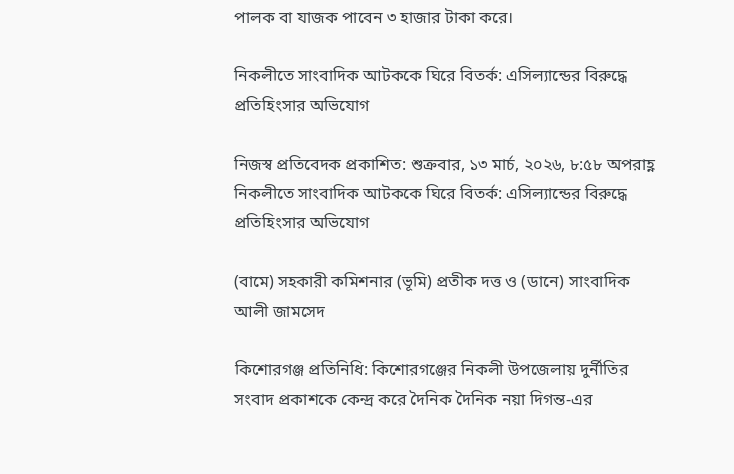পালক বা যাজক পাবেন ৩ হাজার টাকা করে।

নিকলীতে সাংবাদিক আটককে ঘিরে বিতর্ক: এসিল্যান্ডের বিরুদ্ধে প্রতিহিংসার অভিযোগ

নিজস্ব প্রতিবেদক প্রকাশিত: শুক্রবার, ১৩ মার্চ, ২০২৬, ৮:৫৮ অপরাহ্ণ
নিকলীতে সাংবাদিক আটককে ঘিরে বিতর্ক: এসিল্যান্ডের বিরুদ্ধে প্রতিহিংসার অভিযোগ

(বামে) সহকারী কমিশনার (ভূমি) প্রতীক দত্ত ও (ডানে) সাংবাদিক আলী জামসেদ

কিশোরগঞ্জ প্রতিনিধি: কিশোরগঞ্জের নিকলী উপজেলায় দুর্নীতির সংবাদ প্রকাশকে কেন্দ্র করে দৈনিক দৈনিক নয়া দিগন্ত-এর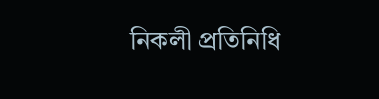নিকলী প্রতিনিধি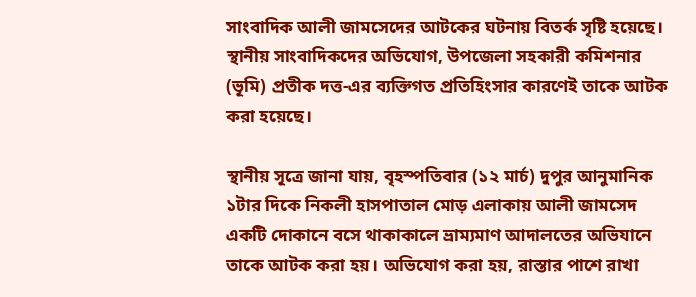সাংবাদিক আলী জামসেদের আটকের ঘটনায় বিতর্ক সৃষ্টি হয়েছে। স্থানীয় সাংবাদিকদের অভিযোগ, উপজেলা সহকারী কমিশনার (ভূমি) প্রতীক দত্ত-এর ব্যক্তিগত প্রতিহিংসার কারণেই তাকে আটক করা হয়েছে।

স্থানীয় সূত্রে জানা যায়, বৃহস্পতিবার (১২ মার্চ) দুপুর আনুমানিক ১টার দিকে নিকলী হাসপাতাল মোড় এলাকায় আলী জামসেদ একটি দোকানে বসে থাকাকালে ভ্রাম্যমাণ আদালতের অভিযানে তাকে আটক করা হয়। অভিযোগ করা হয়, রাস্তার পাশে রাখা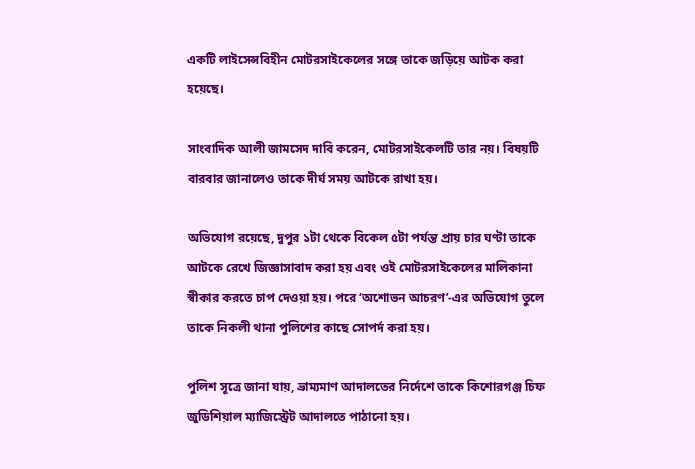একটি লাইসেন্সবিহীন মোটরসাইকেলের সঙ্গে তাকে জড়িয়ে আটক করা হয়েছে।

সাংবাদিক আলী জামসেদ দাবি করেন, মোটরসাইকেলটি তার নয়। বিষয়টি বারবার জানালেও তাকে দীর্ঘ সময় আটকে রাখা হয়।

অভিযোগ রয়েছে, দুপুর ১টা থেকে বিকেল ৫টা পর্যন্ত প্রায় চার ঘণ্টা তাকে আটকে রেখে জিজ্ঞাসাবাদ করা হয় এবং ওই মোটরসাইকেলের মালিকানা স্বীকার করতে চাপ দেওয়া হয়। পরে ‘অশোভন আচরণ’-এর অভিযোগ তুলে তাকে নিকলী থানা পুলিশের কাছে সোপর্দ করা হয়।

পুলিশ সূত্রে জানা যায়, ভ্রাম্যমাণ আদালতের নির্দেশে তাকে কিশোরগঞ্জ চিফ জুডিশিয়াল ম্যাজিস্ট্রেট আদালতে পাঠানো হয়।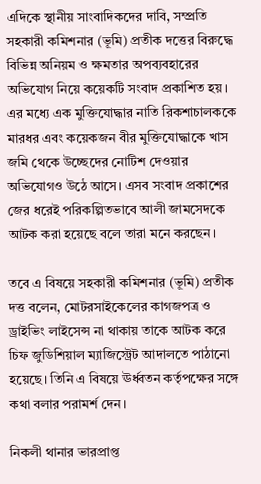এদিকে স্থানীয় সাংবাদিকদের দাবি, সম্প্রতি সহকারী কমিশনার (ভূমি) প্রতীক দত্তের বিরুদ্ধে বিভিন্ন অনিয়ম ও ক্ষমতার অপব্যবহারের অভিযোগ নিয়ে কয়েকটি সংবাদ প্রকাশিত হয়। এর মধ্যে এক মুক্তিযোদ্ধার নাতি রিকশাচালককে মারধর এবং কয়েকজন বীর মুক্তিযোদ্ধাকে খাস জমি থেকে উচ্ছেদের নোটিশ দেওয়ার অভিযোগও উঠে আসে। এসব সংবাদ প্রকাশের জের ধরেই পরিকল্পিতভাবে আলী জামসেদকে আটক করা হয়েছে বলে তারা মনে করছেন।

তবে এ বিষয়ে সহকারী কমিশনার (ভূমি) প্রতীক দত্ত বলেন, মোটরসাইকেলের কাগজপত্র ও ড্রাইভিং লাইসেন্স না থাকায় তাকে আটক করে চিফ জুডিশিয়াল ম্যাজিস্ট্রেট আদালতে পাঠানো হয়েছে। তিনি এ বিষয়ে ঊর্ধ্বতন কর্তৃপক্ষের সঙ্গে কথা বলার পরামর্শ দেন।

নিকলী থানার ভারপ্রাপ্ত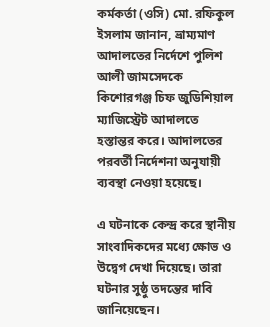কর্মকর্তা (ওসি) মো. রফিকুল ইসলাম জানান, ভ্রাম্যমাণ আদালতের নির্দেশে পুলিশ আলী জামসেদকে কিশোরগঞ্জ চিফ জুডিশিয়াল ম্যাজিস্ট্রেট আদালতে হস্তান্তর করে। আদালতের পরবর্তী নির্দেশনা অনুযায়ী ব্যবস্থা নেওয়া হয়েছে।

এ ঘটনাকে কেন্দ্র করে স্থানীয় সাংবাদিকদের মধ্যে ক্ষোভ ও উদ্বেগ দেখা দিয়েছে। তারা ঘটনার সুষ্ঠু তদন্তের দাবি জানিয়েছেন।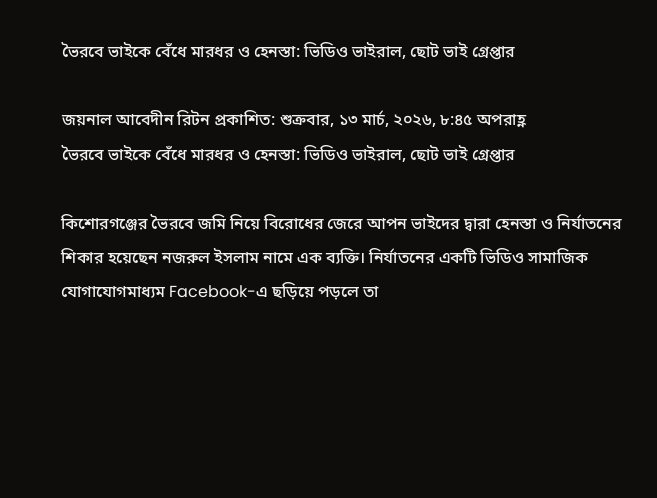ভৈরবে ভাইকে বেঁধে মারধর ও হেনস্তা: ভিডিও ভাইরাল, ছোট ভাই গ্রেপ্তার

জয়নাল আবেদীন রিটন প্রকাশিত: শুক্রবার, ১৩ মার্চ, ২০২৬, ৮:৪৫ অপরাহ্ণ
ভৈরবে ভাইকে বেঁধে মারধর ও হেনস্তা: ভিডিও ভাইরাল, ছোট ভাই গ্রেপ্তার

কিশোরগঞ্জের ভৈরবে জমি নিয়ে বিরোধের জেরে আপন ভাইদের দ্বারা হেনস্তা ও নির্যাতনের শিকার হয়েছেন নজরুল ইসলাম নামে এক ব্যক্তি। নির্যাতনের একটি ভিডিও সামাজিক যোগাযোগমাধ্যম Facebook-এ ছড়িয়ে পড়লে তা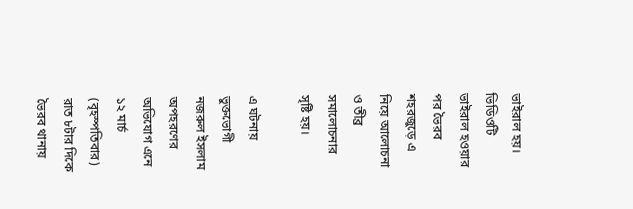ভাইরাল হয়। ভিডিওটি ভাইরাল হওয়ার পর ভৈরব শহরজুড়ে এ নিয়ে আলোচনা ও তীব্র সমালোচনার সৃষ্টি হয়।

এ ঘটনায় ভুক্তভোগী নজরুল ইসলাম অপহরণের অভিযোগ এনে ১২ মার্চ (বৃহস্পতিবার) রাত ৮টার দিকে ভৈরব থানায়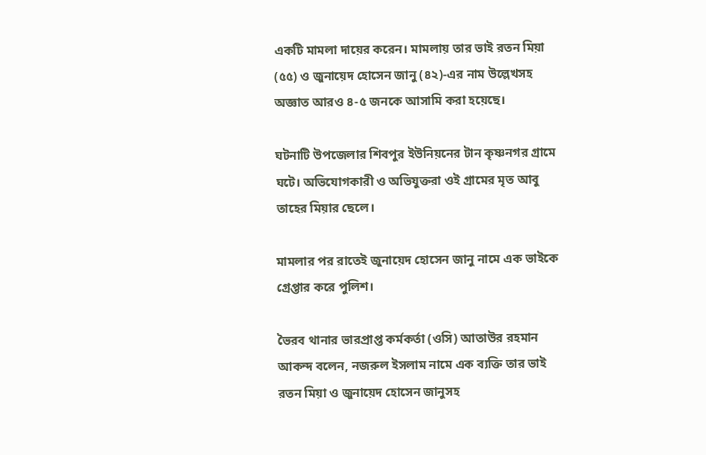একটি মামলা দায়ের করেন। মামলায় তার ভাই রতন মিয়া (৫৫) ও জুনায়েদ হোসেন জানু (৪২)-এর নাম উল্লেখসহ অজ্ঞাত আরও ৪-৫ জনকে আসামি করা হয়েছে।

ঘটনাটি উপজেলার শিবপুর ইউনিয়নের টান কৃষ্ণনগর গ্রামে ঘটে। অভিযোগকারী ও অভিযুক্তরা ওই গ্রামের মৃত আবু তাহের মিয়ার ছেলে।

মামলার পর রাতেই জুনায়েদ হোসেন জানু নামে এক ভাইকে গ্রেপ্তার করে পুলিশ।

ভৈরব থানার ভারপ্রাপ্ত কর্মকর্তা (ওসি) আতাউর রহমান আকন্দ বলেন, নজরুল ইসলাম নামে এক ব্যক্তি তার ভাই রতন মিয়া ও জুনায়েদ হোসেন জানুসহ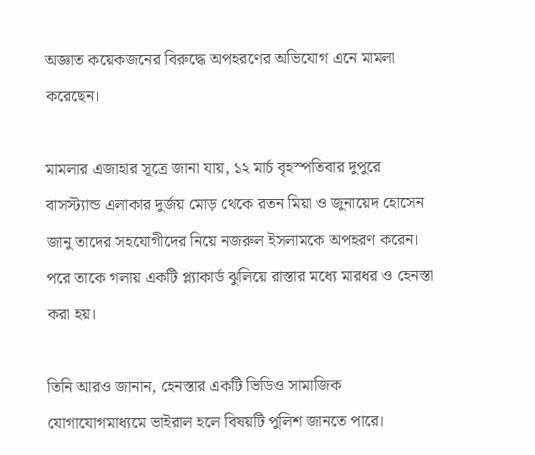অজ্ঞাত কয়েকজনের বিরুদ্ধে অপহরণের অভিযোগ এনে মামলা করেছেন।

মামলার এজাহার সূত্রে জানা যায়, ১২ মার্চ বৃহস্পতিবার দুপুরে বাসস্ট্যান্ড এলাকার দুর্জয় মোড় থেকে রতন মিয়া ও জুনায়েদ হোসেন জানু তাদের সহযোগীদের নিয়ে নজরুল ইসলামকে অপহরণ করেন। পরে তাকে গলায় একটি প্ল্যাকার্ড ঝুলিয়ে রাস্তার মধ্যে মারধর ও হেনস্তা করা হয়।

তিনি আরও জানান, হেনস্তার একটি ভিডিও সামাজিক যোগাযোগমাধ্যমে ভাইরাল হলে বিষয়টি পুলিশ জানতে পারে।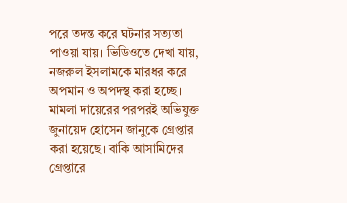পরে তদন্ত করে ঘটনার সত্যতা পাওয়া যায়। ভিডিওতে দেখা যায়, নজরুল ইসলামকে মারধর করে অপমান ও অপদস্থ করা হচ্ছে। মামলা দায়েরের পরপরই অভিযুক্ত জুনায়েদ হোসেন জানুকে গ্রেপ্তার করা হয়েছে। বাকি আসামিদের গ্রেপ্তারে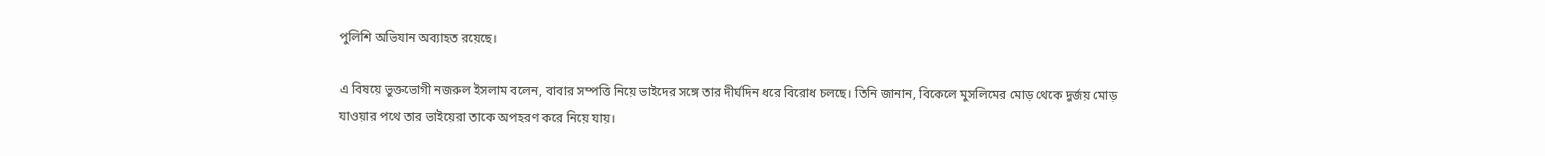পুলিশি অভিযান অব্যাহত রয়েছে।

এ বিষয়ে ভুক্তভোগী নজরুল ইসলাম বলেন, বাবার সম্পত্তি নিয়ে ভাইদের সঙ্গে তার দীর্ঘদিন ধরে বিরোধ চলছে। তিনি জানান, বিকেলে মুসলিমের মোড় থেকে দুর্জয় মোড় যাওয়ার পথে তার ভাইয়েরা তাকে অপহরণ করে নিয়ে যায়।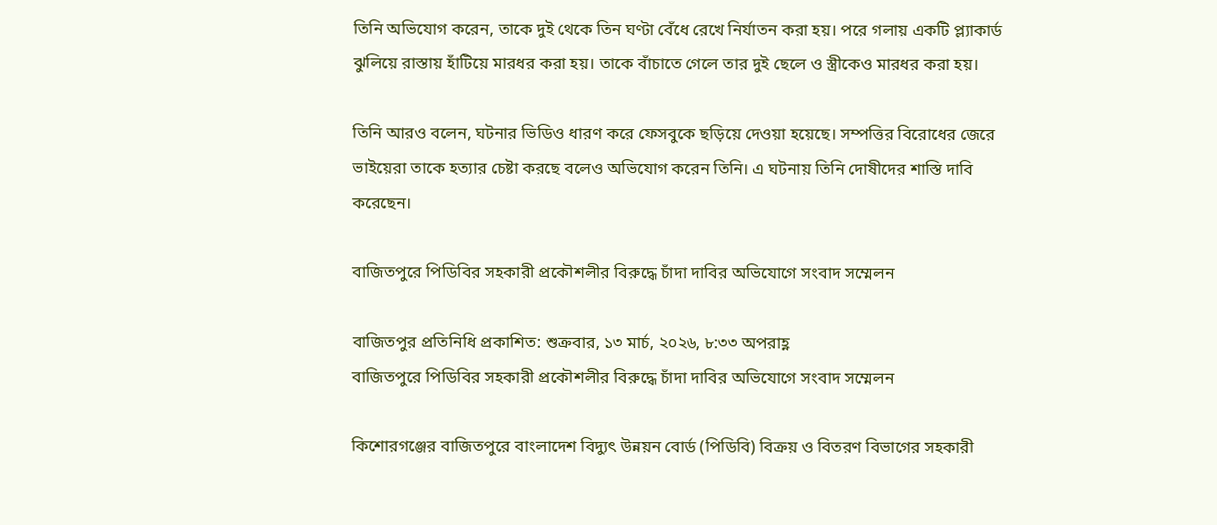তিনি অভিযোগ করেন, তাকে দুই থেকে তিন ঘণ্টা বেঁধে রেখে নির্যাতন করা হয়। পরে গলায় একটি প্ল্যাকার্ড ঝুলিয়ে রাস্তায় হাঁটিয়ে মারধর করা হয়। তাকে বাঁচাতে গেলে তার দুই ছেলে ও স্ত্রীকেও মারধর করা হয়।

তিনি আরও বলেন, ঘটনার ভিডিও ধারণ করে ফেসবুকে ছড়িয়ে দেওয়া হয়েছে। সম্পত্তির বিরোধের জেরে ভাইয়েরা তাকে হত্যার চেষ্টা করছে বলেও অভিযোগ করেন তিনি। এ ঘটনায় তিনি দোষীদের শাস্তি দাবি করেছেন।

বাজিতপুরে পিডিবির সহকারী প্রকৌশলীর বিরুদ্ধে চাঁদা দাবির অভিযোগে সংবাদ সম্মেলন

বাজিতপুর প্রতিনিধি প্রকাশিত: শুক্রবার, ১৩ মার্চ, ২০২৬, ৮:৩৩ অপরাহ্ণ
বাজিতপুরে পিডিবির সহকারী প্রকৌশলীর বিরুদ্ধে চাঁদা দাবির অভিযোগে সংবাদ সম্মেলন

কিশোরগঞ্জের বাজিতপুরে বাংলাদেশ বিদ্যুৎ উন্নয়ন বোর্ড (পিডিবি) বিক্রয় ও বিতরণ বিভাগের সহকারী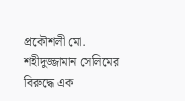প্রকৌশলী মো. শহীদুজ্জামান সেলিমের বিরুদ্ধে এক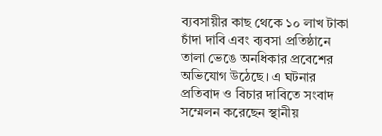ব্যবসায়ীর কাছ থেকে ১০ লাখ টাকা চাঁদা দাবি এবং ব্যবসা প্রতিষ্ঠানে তালা ভেঙে অনধিকার প্রবেশের অভিযোগ উঠেছে। এ ঘটনার প্রতিবাদ ও বিচার দাবিতে সংবাদ সম্মেলন করেছেন স্থানীয়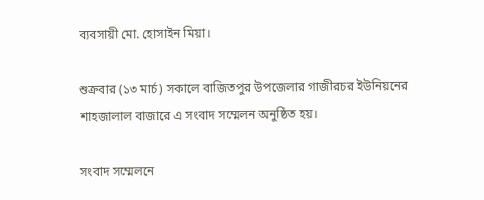ব্যবসায়ী মো. হোসাইন মিয়া।

শুক্রবার (১৩ মার্চ) সকালে বাজিতপুর উপজেলার গাজীরচর ইউনিয়নের শাহজালাল বাজারে এ সংবাদ সম্মেলন অনুষ্ঠিত হয়।

সংবাদ সম্মেলনে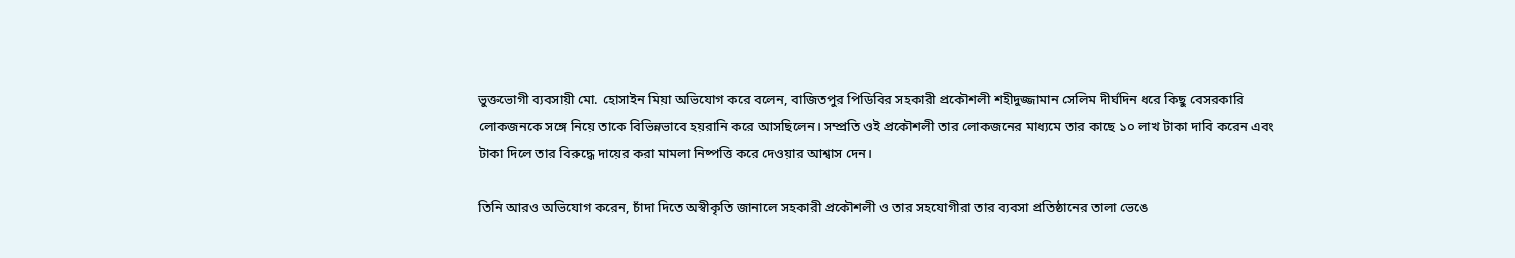ভুক্তভোগী ব্যবসায়ী মো. হোসাইন মিয়া অভিযোগ করে বলেন, বাজিতপুর পিডিবির সহকারী প্রকৌশলী শহীদুজ্জামান সেলিম দীর্ঘদিন ধরে কিছু বেসরকারি লোকজনকে সঙ্গে নিয়ে তাকে বিভিন্নভাবে হয়রানি করে আসছিলেন। সম্প্রতি ওই প্রকৌশলী তার লোকজনের মাধ্যমে তার কাছে ১০ লাখ টাকা দাবি করেন এবং টাকা দিলে তার বিরুদ্ধে দায়ের করা মামলা নিষ্পত্তি করে দেওয়ার আশ্বাস দেন।

তিনি আরও অভিযোগ করেন, চাঁদা দিতে অস্বীকৃতি জানালে সহকারী প্রকৌশলী ও তার সহযোগীরা তার ব্যবসা প্রতিষ্ঠানের তালা ভেঙে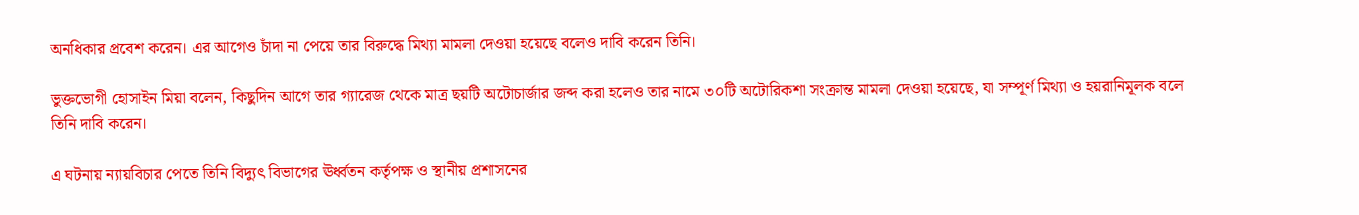অনধিকার প্রবেশ করেন। এর আগেও চাঁদা না পেয়ে তার বিরুদ্ধে মিথ্যা মামলা দেওয়া হয়েছে বলেও দাবি করেন তিনি।

ভুক্তভোগী হোসাইন মিয়া বলেন, কিছুদিন আগে তার গ্যারেজ থেকে মাত্র ছয়টি অটোচার্জার জব্দ করা হলেও তার নামে ৩০টি অটোরিকশা সংক্রান্ত মামলা দেওয়া হয়েছে, যা সম্পূর্ণ মিথ্যা ও হয়রানিমূলক বলে তিনি দাবি করেন।

এ ঘটনায় ন্যায়বিচার পেতে তিনি বিদ্যুৎ বিভাগের ঊর্ধ্বতন কর্তৃপক্ষ ও স্থানীয় প্রশাসনের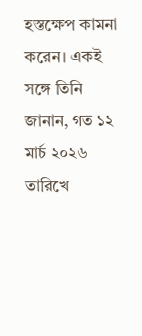হস্তক্ষেপ কামনা করেন। একই সঙ্গে তিনি জানান, গত ১২ মার্চ ২০২৬ তারিখে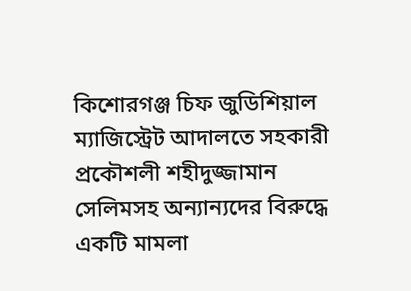কিশোরগঞ্জ চিফ জুডিশিয়াল ম্যাজিস্ট্রেট আদালতে সহকারী প্রকৌশলী শহীদুজ্জামান সেলিমসহ অন্যান্যদের বিরুদ্ধে একটি মামলা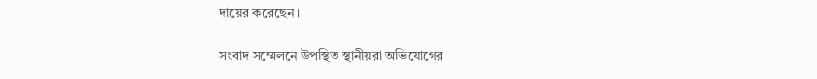দায়ের করেছেন।

সংবাদ সম্মেলনে উপস্থিত স্থানীয়রা অভিযোগের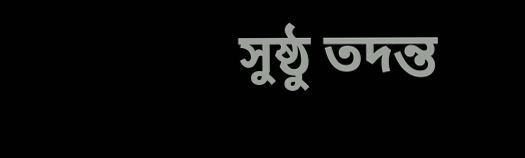সুষ্ঠু তদন্ত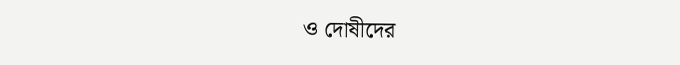ও দোষীদের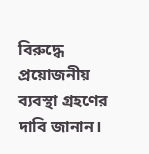বিরুদ্ধে প্রয়োজনীয় ব্যবস্থা গ্রহণের দাবি জানান।